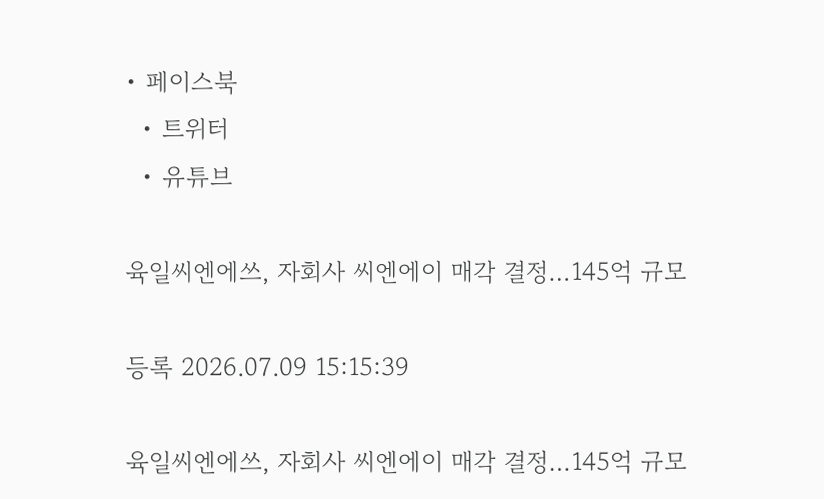• 페이스북
  • 트위터
  • 유튜브

육일씨엔에쓰, 자회사 씨엔에이 매각 결정…145억 규모

등록 2026.07.09 15:15:39

육일씨엔에쓰, 자회사 씨엔에이 매각 결정…145억 규모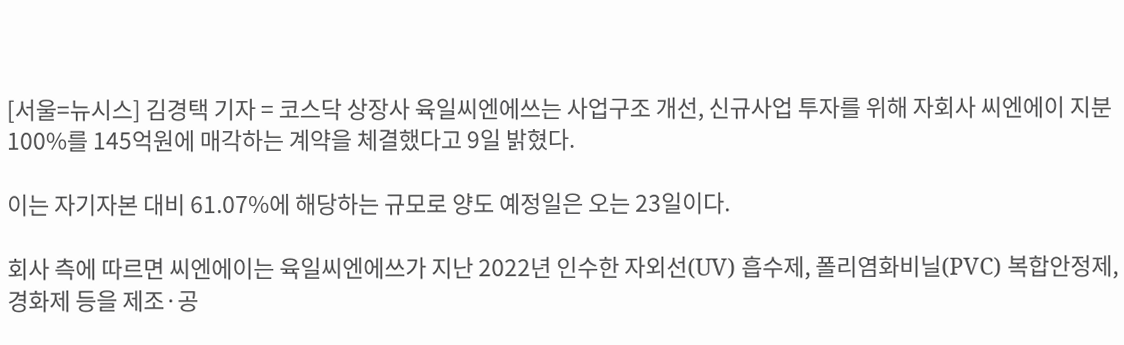[서울=뉴시스] 김경택 기자 = 코스닥 상장사 육일씨엔에쓰는 사업구조 개선, 신규사업 투자를 위해 자회사 씨엔에이 지분 100%를 145억원에 매각하는 계약을 체결했다고 9일 밝혔다.

이는 자기자본 대비 61.07%에 해당하는 규모로 양도 예정일은 오는 23일이다.

회사 측에 따르면 씨엔에이는 육일씨엔에쓰가 지난 2022년 인수한 자외선(UV) 흡수제, 폴리염화비닐(PVC) 복합안정제, 경화제 등을 제조·공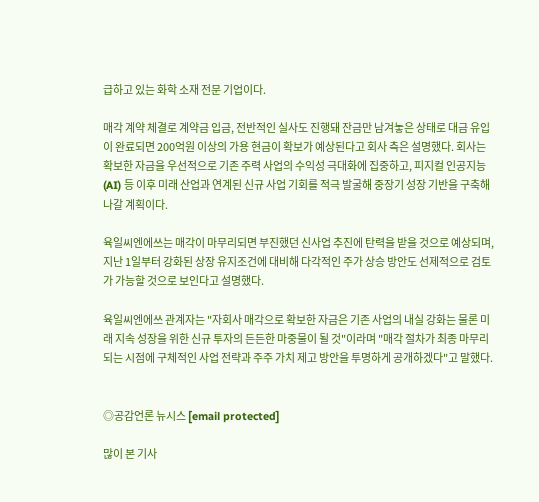급하고 있는 화학 소재 전문 기업이다.

매각 계약 체결로 계약금 입금, 전반적인 실사도 진행돼 잔금만 남겨놓은 상태로 대금 유입이 완료되면 200억원 이상의 가용 현금이 확보가 예상된다고 회사 측은 설명했다. 회사는 확보한 자금을 우선적으로 기존 주력 사업의 수익성 극대화에 집중하고, 피지컬 인공지능(AI) 등 이후 미래 산업과 연계된 신규 사업 기회를 적극 발굴해 중장기 성장 기반을 구축해나갈 계획이다.

육일씨엔에쓰는 매각이 마무리되면 부진했던 신사업 추진에 탄력을 받을 것으로 예상되며, 지난 1일부터 강화된 상장 유지조건에 대비해 다각적인 주가 상승 방안도 선제적으로 검토가 가능할 것으로 보인다고 설명했다.

육일씨엔에쓰 관계자는 "자회사 매각으로 확보한 자금은 기존 사업의 내실 강화는 물론 미래 지속 성장을 위한 신규 투자의 든든한 마중물이 될 것"이라며 "매각 절차가 최종 마무리되는 시점에 구체적인 사업 전략과 주주 가치 제고 방안을 투명하게 공개하겠다"고 말했다.


◎공감언론 뉴시스 [email protected]

많이 본 기사